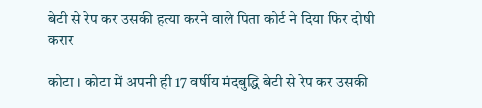बेटी से रेप कर उसकी हत्या करने वाले पिता कोर्ट ने दिया फिर दोषी करार

कोटा । कोटा में अपनी ही 17 वर्षीय मंदबुद्धि बेटी से रेप कर उसकी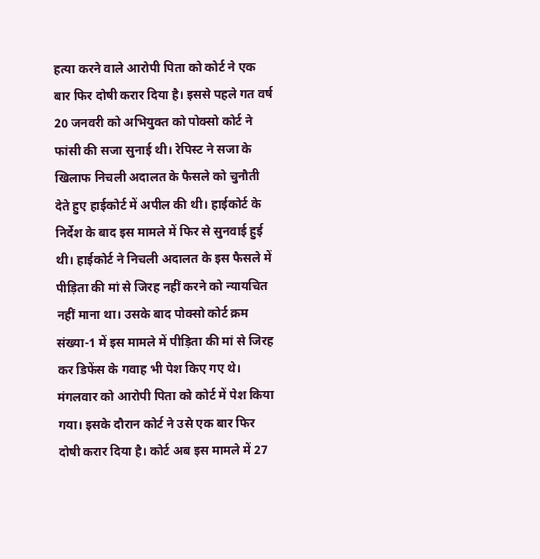हत्या करने वाले आरोपी पिता को कोर्ट ने एक बार फिर दोषी करार दिया है। इससे पहले गत वर्ष 20 जनवरी को अभियुक्त को पोक्सो कोर्ट ने फांसी की सजा सुनाई थी। रेपिस्ट ने सजा के खिलाफ निचली अदालत के फैसले को चुनौती देते हुए हाईकोर्ट में अपील की थी। हाईकोर्ट के निर्देश के बाद इस मामले में फिर से सुनवाई हुई थी। हाईकोर्ट ने निचली अदालत के इस फैसले में पीड़िता की मां से जिरह नहीं करने को न्यायचित नहीं माना था। उसके बाद पोक्सो कोर्ट क्रम संख्या-1 में इस मामले में पीड़िता की मां से जिरह कर डिफेंस के गवाह भी पेश किए गए थे। मंगलवार को आरोपी पिता को कोर्ट में पेश किया गया। इसके दौरान कोर्ट ने उसे एक बार फिर दोषी करार दिया है। कोर्ट अब इस मामले में 27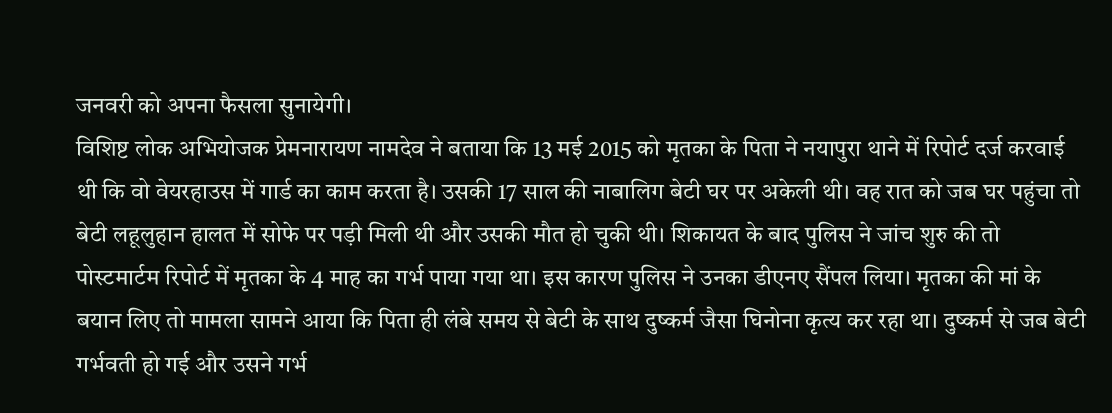जनवरी को अपना फैसला सुनायेगी।
विशिष्ट लोक अभियोजक प्रेमनारायण नामदेव ने बताया कि 13 मई 2015 को मृतका के पिता ने नयापुरा थाने में रिपोर्ट दर्ज करवाई थी कि वो वेयरहाउस में गार्ड का काम करता है। उसकी 17 साल की नाबालिग बेटी घर पर अकेली थी। वह रात को जब घर पहुंचा तो बेटी लहूलुहान हालत में सोफे पर पड़ी मिली थी और उसकी मौत हो चुकी थी। शिकायत के बाद पुलिस ने जांच शुरु की तो पोस्टमार्टम रिपोर्ट में मृतका के 4 माह का गर्भ पाया गया था। इस कारण पुलिस ने उनका डीएनए सैंपल लिया। मृतका की मां के बयान लिए तो मामला सामने आया कि पिता ही लंबे समय से बेटी के साथ दुष्कर्म जैसा घिनोना कृत्य कर रहा था। दुष्कर्म से जब बेटी गर्भवती हो गई और उसने गर्भ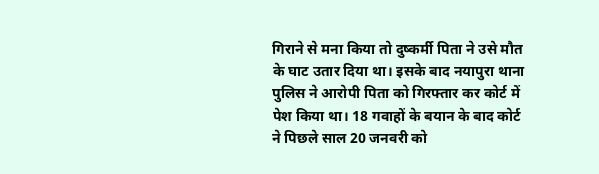गिराने से मना किया तो दुष्कर्मी पिता ने उसे मौत के घाट उतार दिया था। इसके बाद नयापुरा थाना पुलिस ने आरोपी पिता को गिरफ्तार कर कोर्ट में पेश किया था। 18 गवाहों के बयान के बाद कोर्ट ने पिछले साल 20 जनवरी को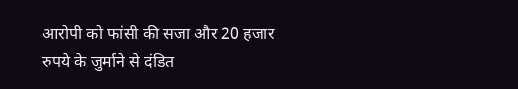आरोपी को फांसी की सजा और 20 हजार रुपये के जुर्माने से दंडित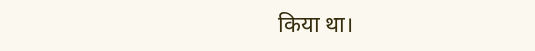किया था।